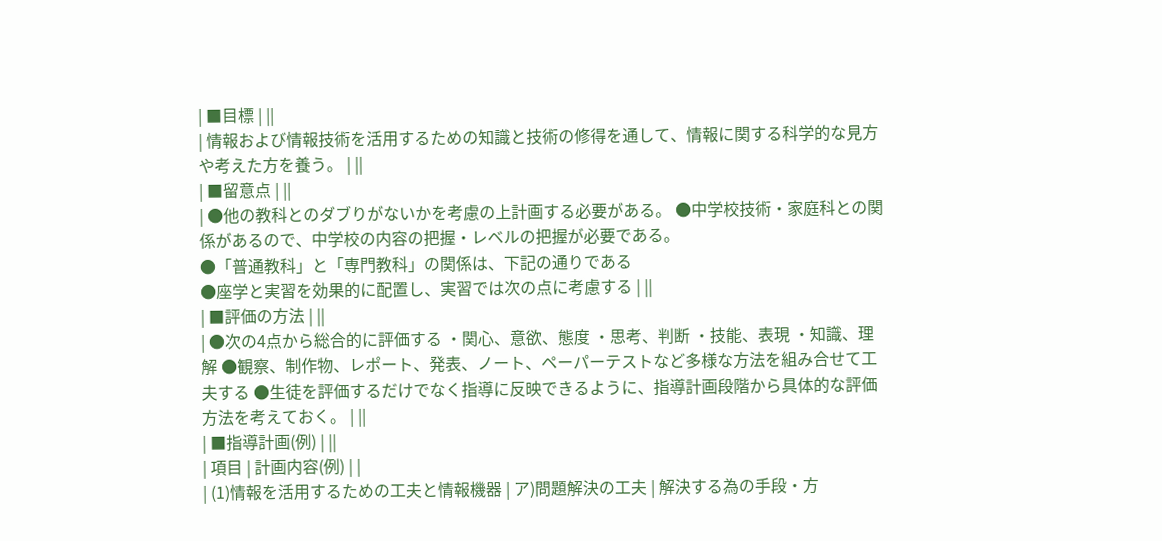| ■目標 | ||
| 情報および情報技術を活用するための知識と技術の修得を通して、情報に関する科学的な見方や考えた方を養う。 | ||
| ■留意点 | ||
| ●他の教科とのダブりがないかを考慮の上計画する必要がある。 ●中学校技術・家庭科との関係があるので、中学校の内容の把握・レベルの把握が必要である。
●「普通教科」と「専門教科」の関係は、下記の通りである
●座学と実習を効果的に配置し、実習では次の点に考慮する | ||
| ■評価の方法 | ||
| ●次の4点から総合的に評価する ・関心、意欲、態度 ・思考、判断 ・技能、表現 ・知識、理解 ●観察、制作物、レポート、発表、ノート、ペーパーテストなど多様な方法を組み合せて工夫する ●生徒を評価するだけでなく指導に反映できるように、指導計画段階から具体的な評価方法を考えておく。 | ||
| ■指導計画(例) | ||
| 項目 | 計画内容(例) | |
| (1)情報を活用するための工夫と情報機器 | ア)問題解決の工夫 | 解決する為の手段・方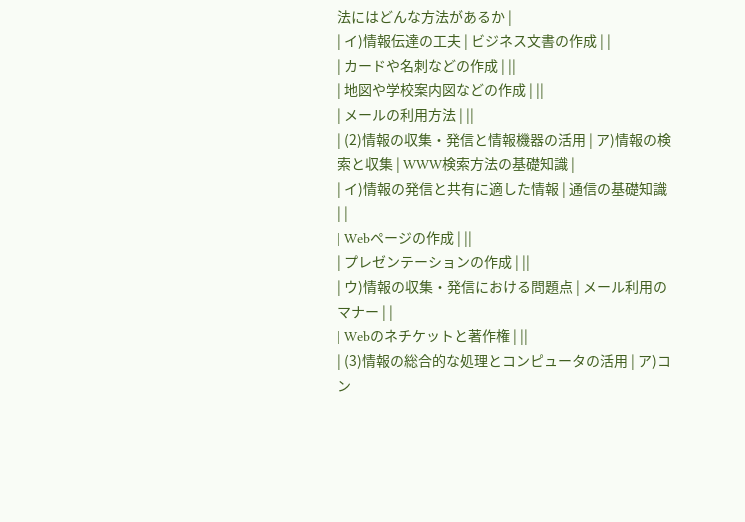法にはどんな方法があるか |
| イ)情報伝達の工夫 | ビジネス文書の作成 | |
| カードや名刺などの作成 | ||
| 地図や学校案内図などの作成 | ||
| メールの利用方法 | ||
| (2)情報の収集・発信と情報機器の活用 | ア)情報の検索と収集 | WWW検索方法の基礎知識 |
| イ)情報の発信と共有に適した情報 | 通信の基礎知識 | |
| Webページの作成 | ||
| プレゼンテーションの作成 | ||
| ウ)情報の収集・発信における問題点 | メール利用のマナー | |
| Webのネチケットと著作権 | ||
| (3)情報の総合的な処理とコンピュータの活用 | ア)コン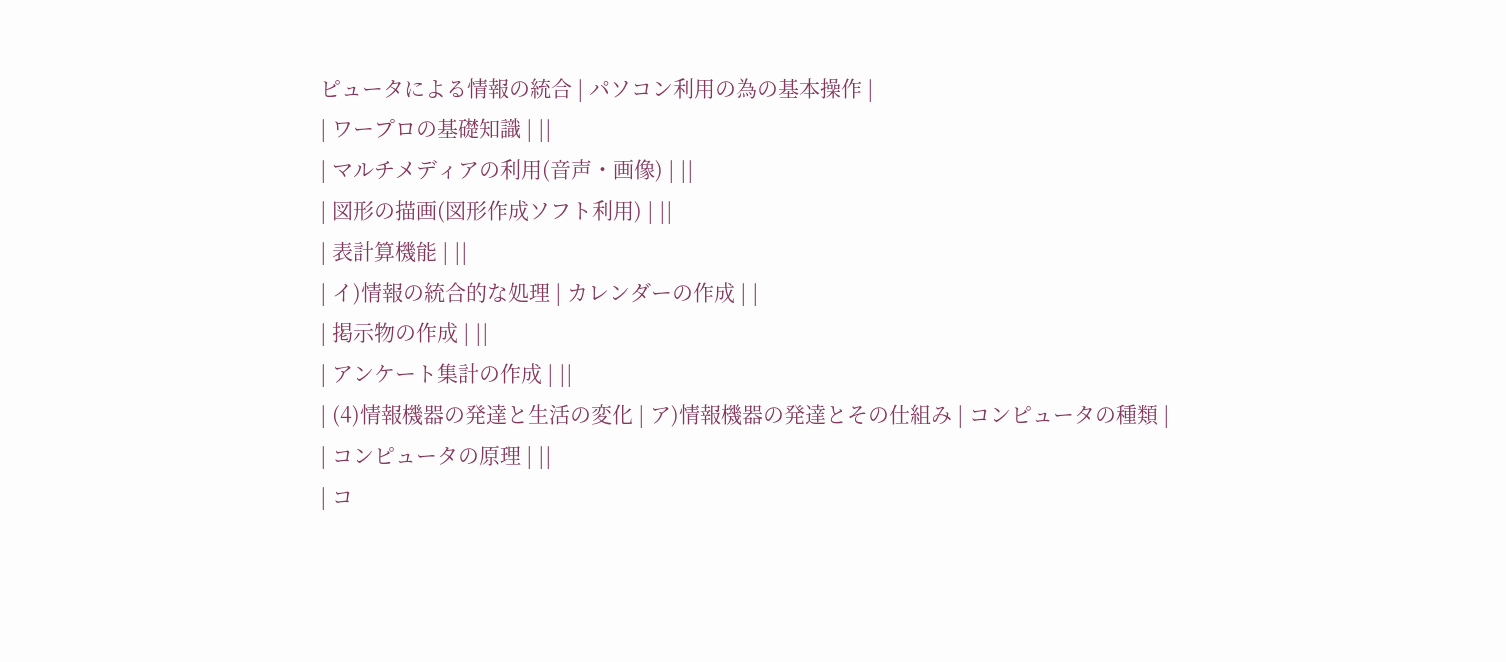ピュータによる情報の統合 | パソコン利用の為の基本操作 |
| ワープロの基礎知識 | ||
| マルチメディアの利用(音声・画像) | ||
| 図形の描画(図形作成ソフト利用) | ||
| 表計算機能 | ||
| イ)情報の統合的な処理 | カレンダーの作成 | |
| 掲示物の作成 | ||
| アンケート集計の作成 | ||
| (4)情報機器の発達と生活の変化 | ア)情報機器の発達とその仕組み | コンピュータの種類 |
| コンピュータの原理 | ||
| コ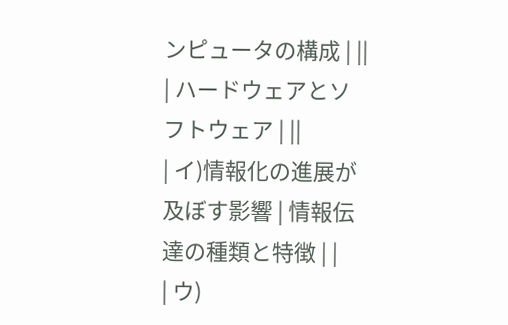ンピュータの構成 | ||
| ハードウェアとソフトウェア | ||
| イ)情報化の進展が及ぼす影響 | 情報伝達の種類と特徴 | |
| ウ)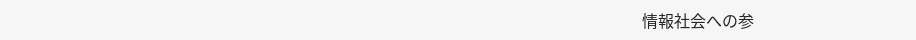情報社会への参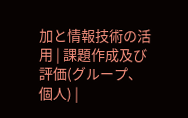加と情報技術の活用 | 課題作成及び評価(グループ、個人) |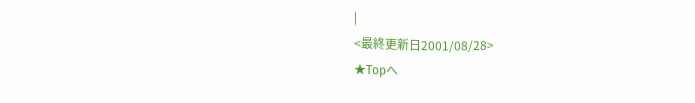|
<最終更新日2001/08/28>
★Topへ